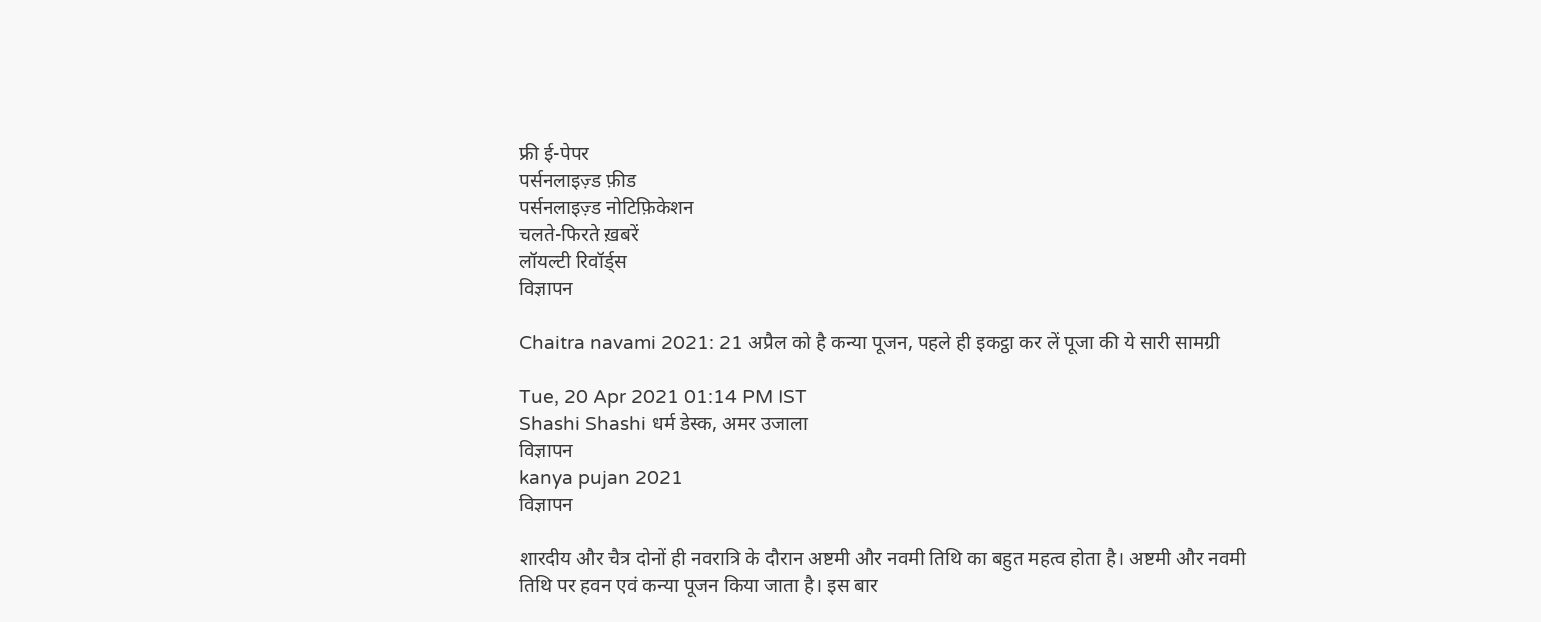फ्री ई-पेपर
पर्सनलाइज़्ड फ़ीड
पर्सनलाइज़्ड नोटिफ़िकेशन
चलते-फिरते ख़बरें
लॉयल्टी रिवॉर्ड्स
विज्ञापन

Chaitra navami 2021: 21 अप्रैल को है कन्या पूजन, पहले ही इकट्ठा कर लें पूजा की ये सारी सामग्री

Tue, 20 Apr 2021 01:14 PM IST
Shashi Shashi धर्म डेस्क, अमर उजाला
विज्ञापन
kanya pujan 2021
विज्ञापन

शारदीय और चैत्र दोनों ही नवरात्रि के दौरान अष्टमी और नवमी तिथि का बहुत महत्व होता है। अष्टमी और नवमी तिथि पर हवन एवं कन्या पूजन किया जाता है। इस बार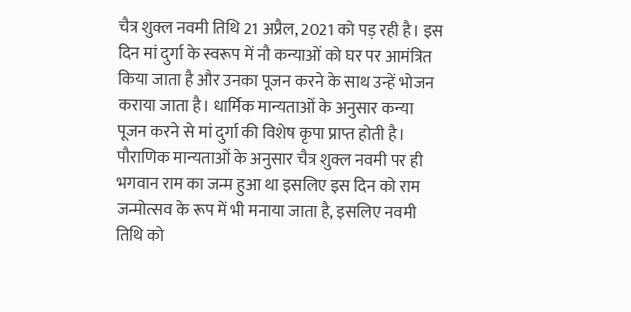चैत्र शुक्ल नवमी तिथि 21 अप्रैल, 2021 को पड़ रही है। इस दिन मां दुर्गा के स्वरूप में नौ कन्याओं को घर पर आमंत्रित किया जाता है और उनका पूजन करने के साथ उन्हें भोजन कराया जाता है। धार्मिक मान्यताओं के अनुसार कन्या पूजन करने से मां दुर्गा की विशेष कृपा प्राप्त होती है। पौराणिक मान्यताओं के अनुसार चैत्र शुक्ल नवमी पर ही भगवान राम का जन्म हुआ था इसलिए इस दिन को राम जन्मोत्सव के रूप में भी मनाया जाता है, इसलिए नवमी तिथि को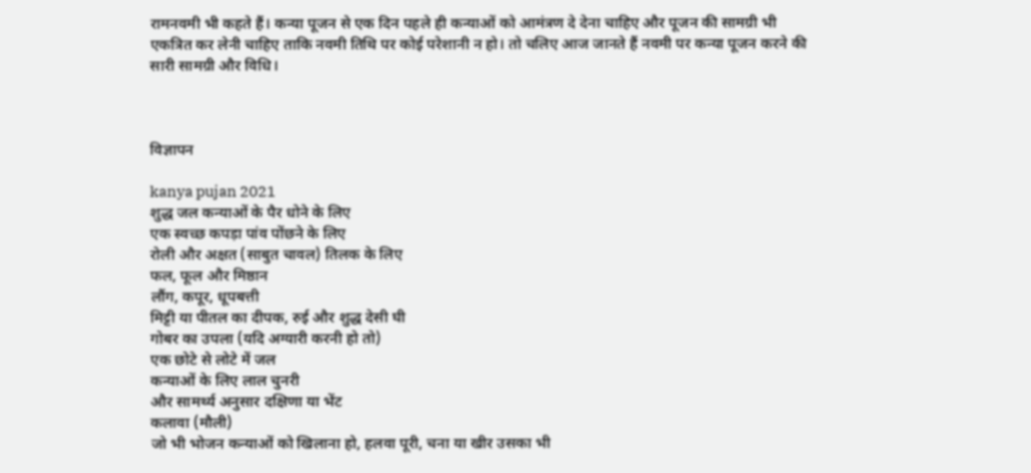रामनवमी भी कहते हैं। कन्या पूजन से एक दिन पहले ही कन्याओं को आमंत्रण दे देना चाहिए और पूजन की सामग्री भी एकत्रित कर लेनी चाहिए ताकि नवमी तिथि पर कोई परेशानी न हो। तो चलिए आज जानते हैं नवमी पर कन्या पूजन करने की सारी सामग्री और विधि।



विज्ञापन

kanya pujan 2021
शुद्ध जल कन्याओं के पैर धोने के लिए
एक स्वच्छ कपड़ा पांव पोंछने के लिए
रोली और अक्षत (साबुत चावल) तिलक के लिए
फल, फूल और मिष्ठान
लौंग, कपूर, धूपबत्ती
मिट्टी या पीतल का दीपक, रुई और शुद्ध देसी घी
गोबर का उपला (यदि अग्यारी करनी हो तो)
एक छोटे से लोटे में जल
कन्याओं के लिए लाल चुनरी
और सामर्थ्य अनुसार दक्षिणा या भेंट
कलावा (मौली)
जो भी भोजन कन्याओं को खिलाना हो, हलवा पूरी, चना या खीर उसका भी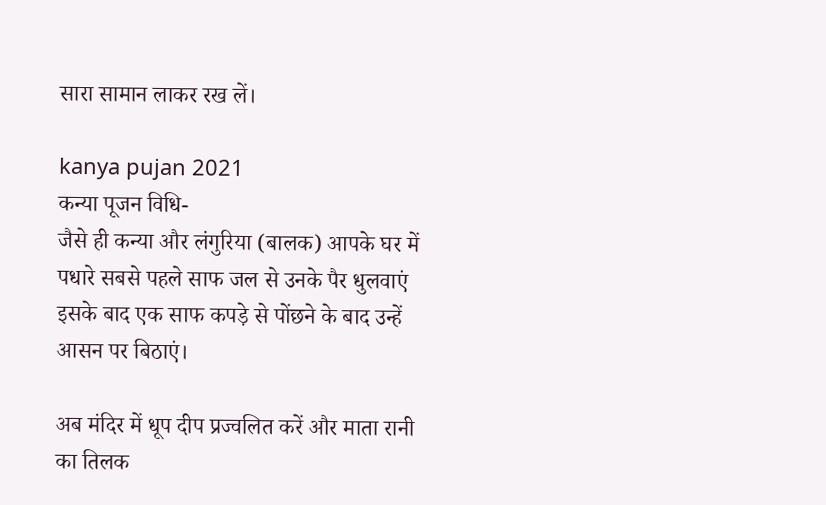सारा सामान लाकर रख लें।

kanya pujan 2021
कन्या पूजन विधि-
जैसे ही कन्या और लंगुरिया (बालक) आपके घर में पधारे सबसे पहले साफ जल से उनके पैर धुलवाएं इसके बाद एक साफ कपड़े से पोंछने के बाद उन्हें आसन पर बिठाएं।

अब मंदिर में धूप दीप प्रज्वलित करें और माता रानी का तिलक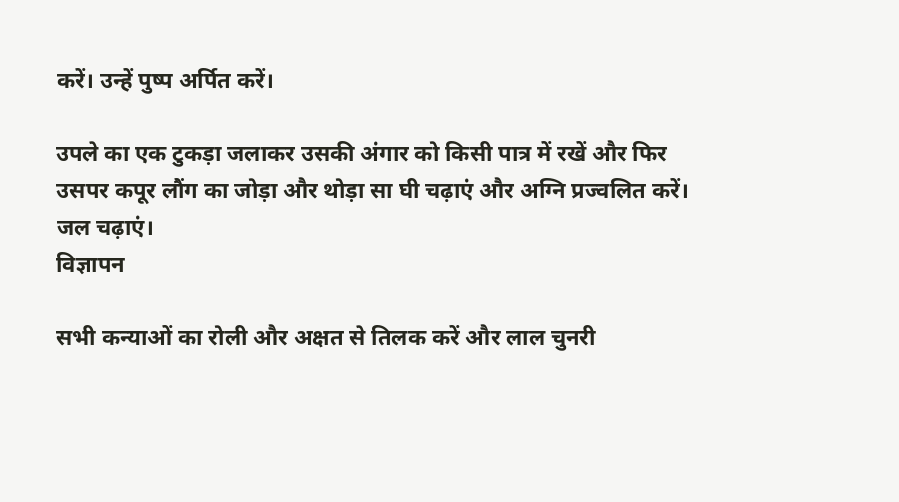करें। उन्हें पुष्प अर्पित करें।

उपले का एक टुकड़ा जलाकर उसकी अंगार को किसी पात्र में रखें और फिर उसपर कपूर लौंग का जोड़ा और थोड़ा सा घी चढ़ाएं और अग्नि प्रज्वलित करें। जल चढ़ाएं।
विज्ञापन

सभी कन्याओं का रोली और अक्षत से तिलक करें और लाल चुनरी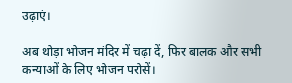उढ़ाएं।

अब थोड़ा भोजन मंदिर में चढ़ा दें, फिर बालक और सभी कन्याओं के लिए भोजन परोसें।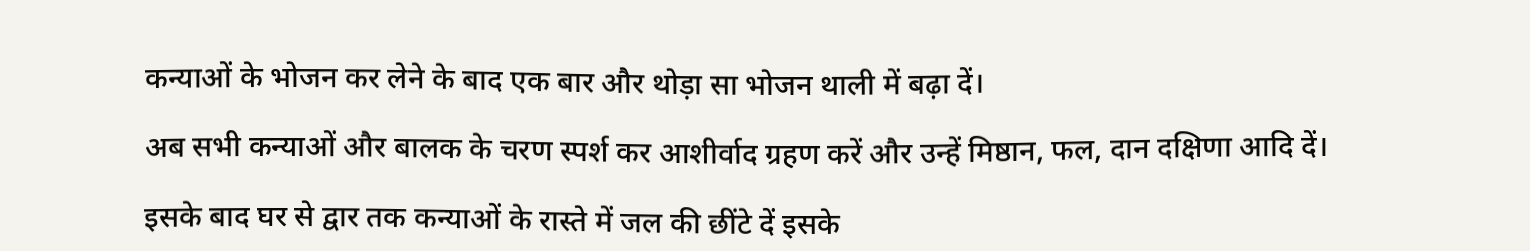कन्याओं के भोजन कर लेने के बाद एक बार और थोड़ा सा भोजन थाली में बढ़ा दें।

अब सभी कन्याओं और बालक के चरण स्पर्श कर आशीर्वाद ग्रहण करें और उन्हें मिष्ठान, फल, दान दक्षिणा आदि दें।

इसके बाद घर से द्वार तक कन्याओं के रास्ते में जल की छींटे दें इसके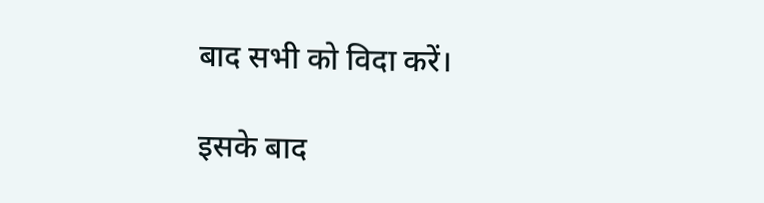बाद सभी को विदा करें।

इसके बाद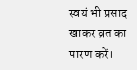स्वयं भी प्रसाद खाकर व्रत का पारण करें।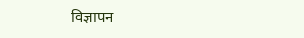विज्ञापन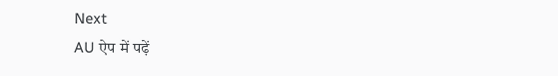Next
AU ऐप में पढ़ें